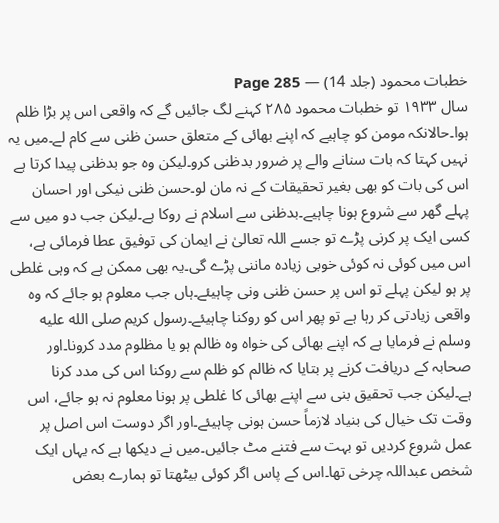خطبات محمود (جلد 14) — Page 285
سال ۱۹۳۳ تو خطبات محمود ۲۸۵ کہنے لگ جائیں گے کہ واقعی اس پر بڑا ظلم ہوا۔حالانکہ مومن کو چاہیے کہ اپنے بھائی کے متعلق حسن ظنی سے کام لے۔میں یہ نہیں کہتا کہ بات سنانے والے پر ضرور بدظنی کرو۔لیکن وہ جو بدظنی پیدا کرتا ہے اس کی بات کو بھی بغیر تحقیقات کے نہ مان لو۔حسن ظنی نیکی اور احسان پہلے گھر سے شروع ہونا چاہیے۔بدظنی سے اسلام نے روکا ہے۔لیکن جب دو میں سے کسی ایک پر کرنی پڑے تو جسے اللہ تعالیٰ نے ایمان کی توفیق عطا فرمائی ہے، اس میں کوئی نہ کوئی خوبی زیادہ ماننی پڑے گی۔یہ بھی ممکن ہے کہ وہی غلطی پر ہو لیکن پہلے تو اس پر حسن ظنی ونی چاہیئے۔ہاں جب معلوم ہو جائے کہ وہ واقعی زیادتی کر رہا ہے تو پھر اس کو روکنا چاہیئے۔رسول کریم صلى الله عليه وسلم نے فرمایا ہے کہ اپنے بھائی کی خواہ وہ ظالم ہو یا مظلوم مدد کرونا۔اور صحابہ کے دریافت کرنے پر بتایا کہ ظالم کو ظلم سے روکنا اس کی مدد کرنا ہے۔لیکن جب تحقیق بنی سے اپنے بھائی کا غلطی پر ہونا معلوم نہ ہو جائے، اس وقت تک خیال کی بنیاد لازماً حسن ہونی چاہیئے۔اور اگر دوست اس اصل پر عمل شروع کردیں تو بہت سے فتنے مٹ جائیں۔میں نے دیکھا ہے کہ یہاں ایک شخص عبداللہ چرخی تھا۔اس کے پاس اگر کوئی بیٹھتا تو ہمارے بعض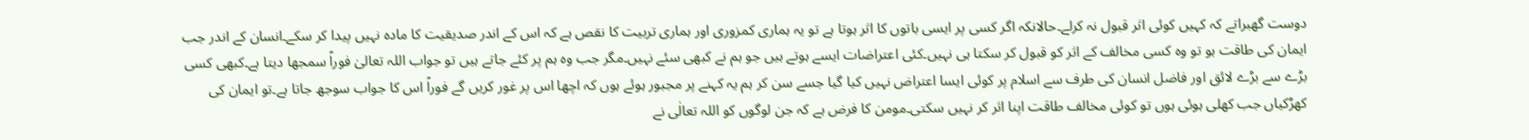دوست گھبراتے کہ کہیں کوئی اثر قبول نہ کرلے۔حالانکہ اگر کسی پر ایسی باتوں کا اثر ہوتا ہے تو یہ ہماری کمزوری اور ہماری تربیت کا نقص ہے کہ اس کے اندر صدیقیت کا مادہ نہیں پیدا کر سکے۔انسان کے اندر جب ایمان کی طاقت ہو تو وہ کسی مخالف کے اثر کو قبول کر سکتا ہی نہیں۔کئی اعتراضات ایسے ہوتے ہیں جو ہم نے کبھی سئے نہیں۔مگر جب وہ ہم پر کئے جاتے ہیں تو جواب اللہ تعالیٰ فوراً سمجھا دیتا ہے۔کبھی کسی بڑے سے بڑے لائق اور فاضل انسان کی طرف سے اسلام پر کوئی ایسا اعتراض نہیں کیا گیا جسے سن کر ہم یہ کہنے پر مجبور ہوئے ہوں کہ اچھا اس پر غور کریں گے فوراً اس کا جواب سوجھ جاتا ہے۔تو ایمان کی کھڑکیاں جب کھلی ہوئی ہوں تو کوئی مخالف طاقت اپنا اثر کر نہیں سکتی۔مومن کا فرض ہے کہ جن لوگوں کو اللہ تعالٰی نے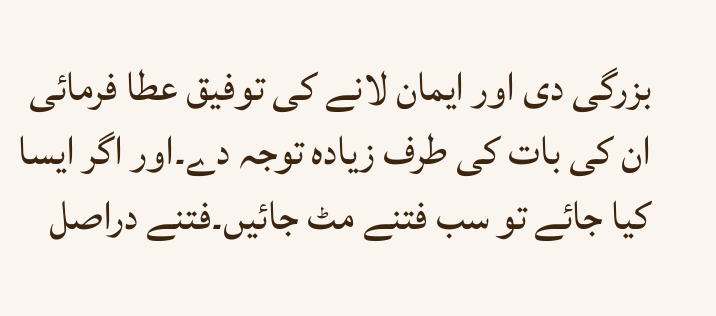بزرگی دی اور ایمان لانے کی توفیق عطا فرمائی ان کی بات کی طرف زیادہ توجہ دے۔اور اگر ایسا کیا جائے تو سب فتنے مٹ جائیں۔فتنے دراصل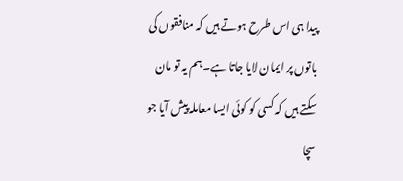پیدا ہی اس طرح ہوتے ہیں کہ منافقوں کی باتوں پر ایمان لایا جاتا ہے۔ہم یہ تو مان سکتے ہیں کہ کسی کو کوئی ایسا معاملہ پیش آیا جو سچا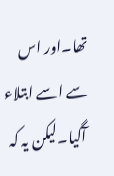تھا۔اور اس سے اسے ابتلاء آگیا۔لیکن یہ کہ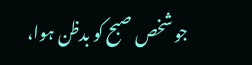جو شخص صبح کو بدظن ہوا،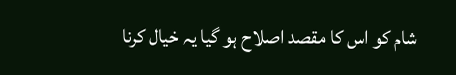شام کو اس کا مقصد اصلاح ہو گیا یہ خیال کرنا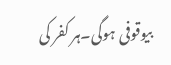بیوقوفی ہوگی۔ہر کفر کی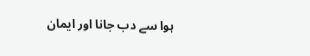ہوا سے دب جانا اور ایمان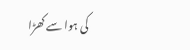کی ہوا سے کھڑا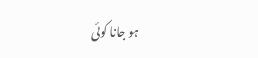ہو جانا کوئی